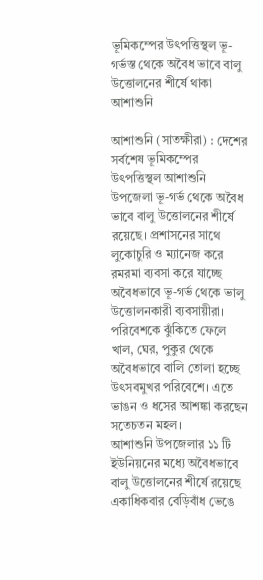ভূমিকম্পের উৎপত্তিস্থল ভূ- গর্ভস্ত থেকে অবৈধ ভাবে বালু উত্তোলনের শীর্ষে থাকা আশাশুনি

আশাশুনি (সাতক্ষীরা) : দেশের সর্বশেষ ভূমিকম্পের উৎপত্তিস্থল আশাশুনি উপজেলা ভূ-গর্ভ থেকে অবৈধ ভাবে বালু উত্তোলনের শীর্ষে রয়েছে। প্রশাসনের সাথে লুকোচুরি ও ম্যানেজ করে রমরমা ব্যবসা করে যাচ্ছে অবৈধভাবে ভূ-গর্ভ থেকে ভালু উত্তোলনকারী ব্যবসায়ীরা। পরিবেশকে ঝুঁকিতে ফেলে খাল, ঘের, পুকুর থেকে অবৈধভাবে বালি তোলা হচ্ছে উৎসবমুখর পরিবেশে। এতে ভাঙন ও ধসের আশঙ্কা করছেন সতেচতন মহল।
আশাশুনি উপজেলার ১১ টি ইউনিয়নের মধ্যে অবৈধভাবে বালু উত্তোলনের শীর্ষে রয়েছে একাধিকবার বেড়িবাঁধ ভেঙে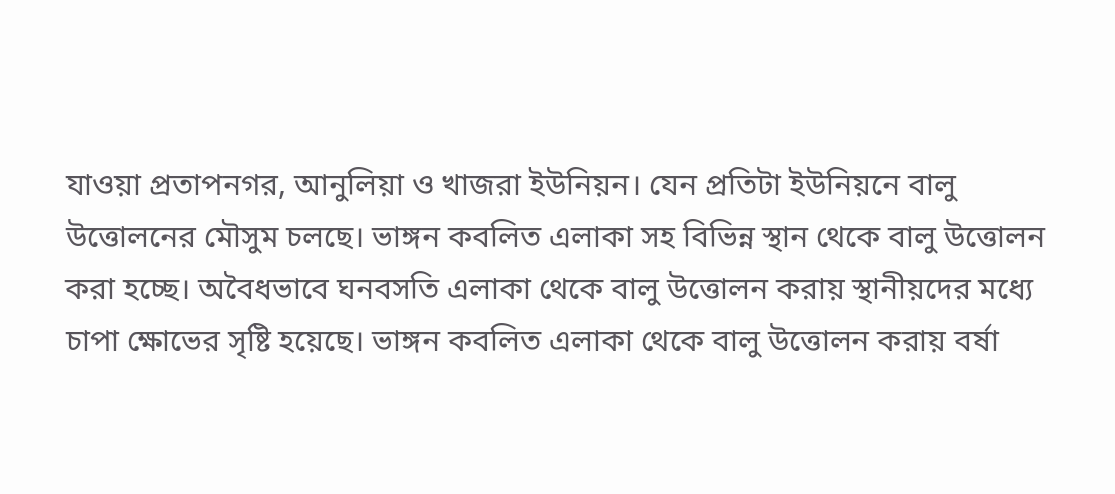যাওয়া প্রতাপনগর, আনুলিয়া ও খাজরা ইউনিয়ন। যেন প্রতিটা ইউনিয়নে বালু উত্তোলনের মৌসুম চলছে। ভাঙ্গন কবলিত এলাকা সহ বিভিন্ন স্থান থেকে বালু উত্তোলন করা হচ্ছে। অবৈধভাবে ঘনবসতি এলাকা থেকে বালু উত্তোলন করায় স্থানীয়দের মধ্যে চাপা ক্ষোভের সৃষ্টি হয়েছে। ভাঙ্গন কবলিত এলাকা থেকে বালু উত্তোলন করায় বর্ষা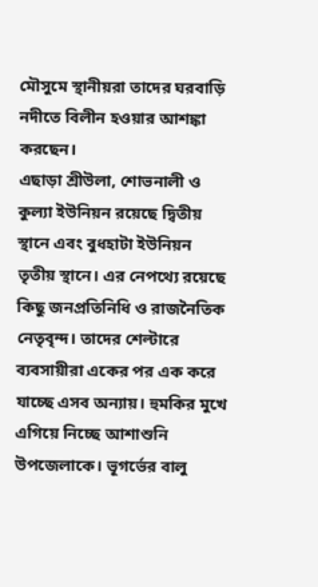মৌসুমে স্থানীয়রা তাদের ঘরবাড়ি নদীতে বিলীন হওয়ার আশঙ্কা করছেন।
এছাড়া শ্রীউলা, শোভনালী ও কুল্যা ইউনিয়ন রয়েছে দ্বিতীয় স্থানে এবং বুধহাটা ইউনিয়ন তৃতীয় স্থানে। এর নেপথ্যে রয়েছে কিছু জনপ্রতিনিধি ও রাজনৈতিক নেতৃবৃন্দ। তাদের শেল্টারে ব্যবসায়ীরা একের পর এক করে যাচ্ছে এসব অন্যায়। হুমকির মুখে এগিয়ে নিচ্ছে আশাশুনি উপজেলাকে। ভূগর্ভের বালু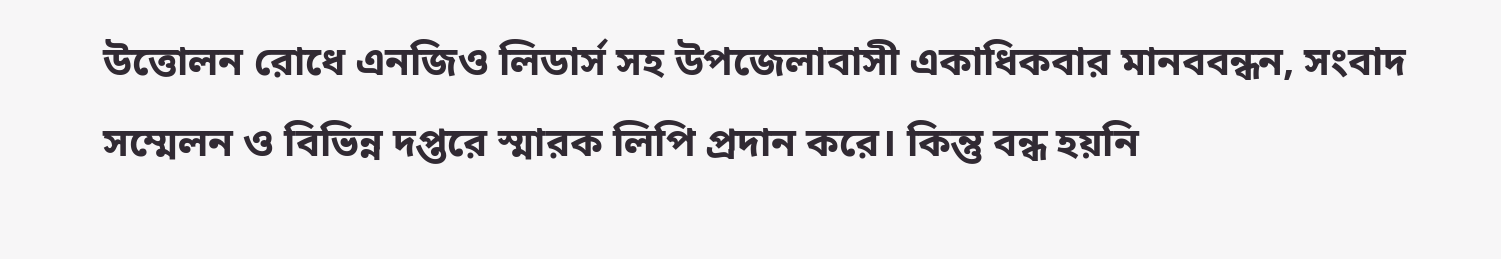উত্তোলন রোধে এনজিও লিডার্স সহ উপজেলাবাসী একাধিকবার মানববন্ধন, সংবাদ সম্মেলন ও বিভিন্ন দপ্তরে স্মারক লিপি প্রদান করে। কিন্তু বন্ধ হয়নি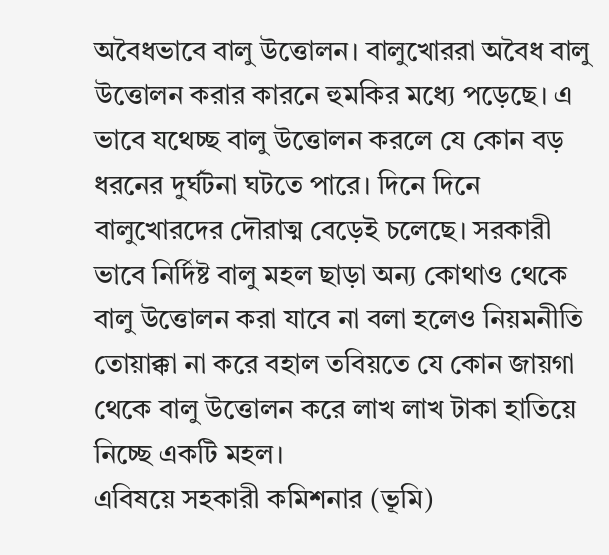অবৈধভাবে বালু উত্তোলন। বালুখোররা অবৈধ বালু উত্তোলন করার কারনে হুমকির মধ্যে পড়েছে। এ ভাবে যথেচ্ছ বালু উত্তোলন করলে যে কোন বড় ধরনের দুর্ঘটনা ঘটতে পারে। দিনে দিনে বালুখোরদের দৌরাত্ম বেড়েই চলেছে। সরকারী ভাবে নির্দিষ্ট বালু মহল ছাড়া অন্য কোথাও থেকে বালু উত্তোলন করা যাবে না বলা হলেও নিয়মনীতি তোয়াক্কা না করে বহাল তবিয়তে যে কোন জায়গা থেকে বালু উত্তোলন করে লাখ লাখ টাকা হাতিয়ে নিচ্ছে একটি মহল।
এবিষয়ে সহকারী কমিশনার (ভূমি)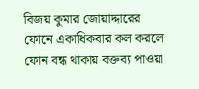বিজয় কুমার জোয়াদ্দারের ফোনে একাধিকবার কল করলে ফোন বন্ধ থাকায় বক্তব্য পাওয়া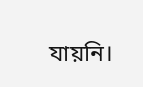যায়নি।